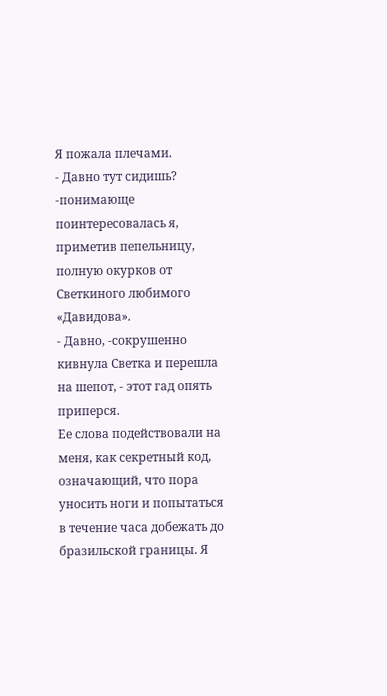Я пожала плечами.
- Давно тут сидишь? -понимающе поинтересовалась я, приметив пепельницу, полную окурков от Светкиного любимого «Давидова».
- Давно, -сокрушенно кивнула Светка и перешла на шепот, - этот гад опять приперся.
Ее слова подействовали на меня, как секретный код, означающий, что пора уносить ноги и попытаться в течение часа добежать до бразильской границы. Я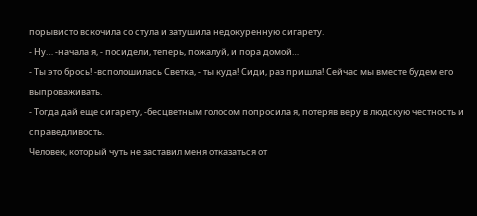порывисто вскочила со стула и затушила недокуренную сигарету.
- Ну… -начала я, - посидели, теперь, пожалуй, и пора домой…
- Ты это брось! -всполошилась Светка, - ты куда! Сиди, раз пришла! Сейчас мы вместе будем его выпроваживать.
- Тогда дай еще сигарету, -бесцветным голосом попросила я, потеряв веру в людскую честность и справедливость.
Человек, который чуть не заставил меня отказаться от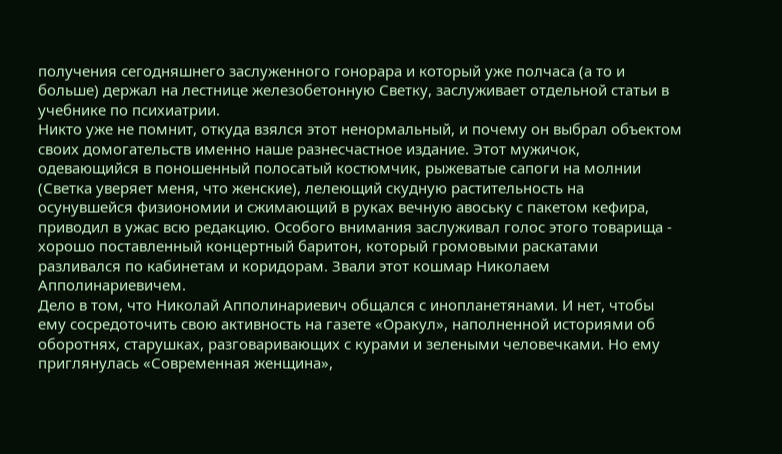получения сегодняшнего заслуженного гонорара и который уже полчаса (а то и больше) держал на лестнице железобетонную Светку, заслуживает отдельной статьи в учебнике по психиатрии.
Никто уже не помнит, откуда взялся этот ненормальный, и почему он выбрал объектом своих домогательств именно наше разнесчастное издание. Этот мужичок, одевающийся в поношенный полосатый костюмчик, рыжеватые сапоги на молнии (Светка уверяет меня, что женские), лелеющий скудную растительность на осунувшейся физиономии и сжимающий в руках вечную авоську с пакетом кефира, приводил в ужас всю редакцию. Особого внимания заслуживал голос этого товарища - хорошо поставленный концертный баритон, который громовыми раскатами разливался по кабинетам и коридорам. Звали этот кошмар Николаем Апполинариевичем.
Дело в том, что Николай Апполинариевич общался с инопланетянами. И нет, чтобы ему сосредоточить свою активность на газете «Оракул», наполненной историями об оборотнях, старушках, разговаривающих с курами и зелеными человечками. Но ему приглянулась «Современная женщина»,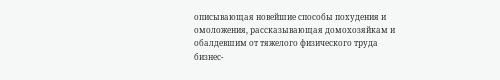описывающая новейшие способы похудения и омоложения, рассказывающая домохозяйкам и обалдевшим от тяжелого физического труда бизнес-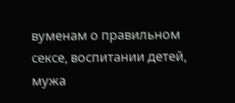вуменам о правильном сексе, воспитании детей, мужа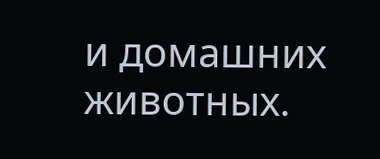и домашних животных.